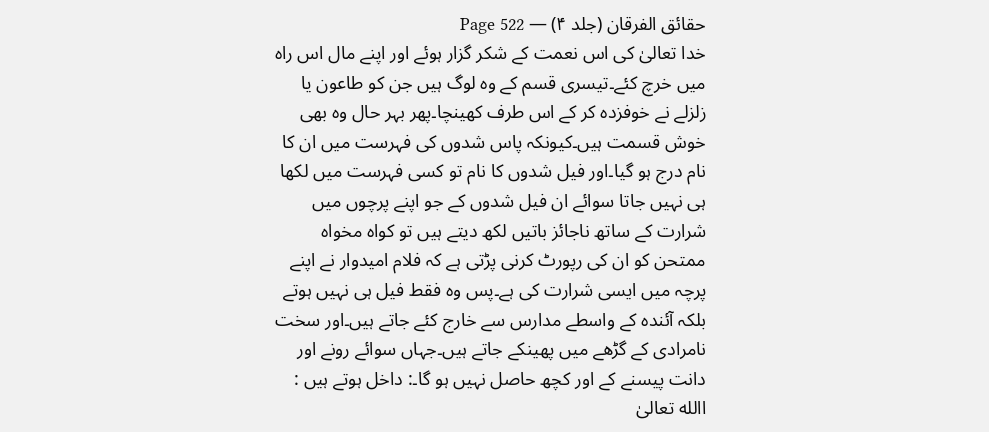حقائق الفرقان (جلد ۴) — Page 522
خدا تعالیٰ کی اس نعمت کے شکر گزار ہوئے اور اپنے مال اس راہ میں خرچ کئے۔تیسری قسم کے وہ لوگ ہیں جن کو طاعون یا زلزلے نے خوفزدہ کر کے اس طرف کھینچا۔پھر بہر حال وہ بھی خوش قسمت ہیں۔کیونکہ پاس شدوں کی فہرست میں ان کا نام درج ہو گیا۔اور فیل شدوں کا نام تو کسی فہرست میں لکھا ہی نہیں جاتا سوائے ان فیل شدوں کے جو اپنے پرچوں میں شرارت کے ساتھ ناجائز باتیں لکھ دیتے ہیں تو کواہ مخواہ ممتحن کو ان کی رپورٹ کرنی پڑتی ہے کہ فلام امیدوار نے اپنے پرچہ میں ایسی شرارت کی ہے۔پس وہ فقط فیل ہی نہیں ہوتے بلکہ آئندہ کے واسطے مدارس سے خارج کئے جاتے ہیں۔اور سخت نامرادی کے گڑھے میں پھینکے جاتے ہیں۔جہاں سوائے رونے اور دانت پیسنے کے اور کچھ حاصل نہیں ہو گا۔: داخل ہوتے ہیں : االله تعالیٰ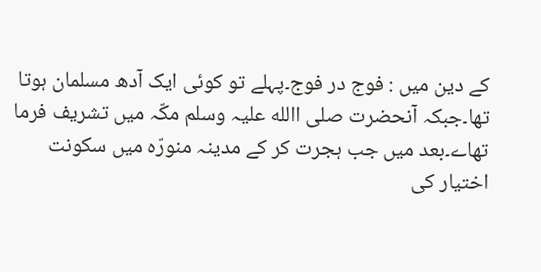کے دین میں : فوج در فوج۔پہلے تو کوئی ایک آدھ مسلمان ہوتا تھا۔جبکہ آنحضرت صلی االله علیہ وسلم مکّہ میں تشریف فرما تھاے۔بعد میں جب ہجرت کر کے مدینہ منورّہ میں سکونت اختیار کی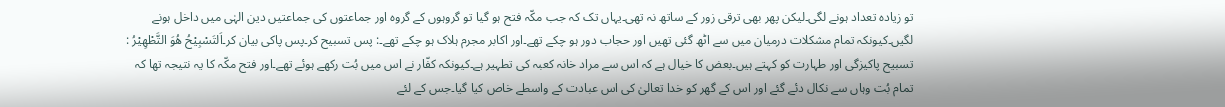تو زیادہ تعداد ہونے لگی۔لیکن پھر بھی ترقی زور کے ساتھ نہ تھی۔یہاں تک کہ جب مکّہ فتح ہو گیا تو گروہوں کے گروہ اور جماعتوں کی جماعتیں دین الہٰی میں داخل ہونے لگیں۔کیونکہ تمام مشکلات درمیان میں سے اٹھ گئی تھیں اور حجاب دور ہو چکے تھے۔اور اکابر مجرم ہلاک ہو چکے تھے۔: پس تسبیح کر۔پس پاکی بیان کر۔اَلتَسْبِیْحُ ھُوَ التَّطْھِیْرُ : تسبیح پاکیزگی اور طہارت کو کہتے ہیں۔بعض کا خیال ہے کہ اس سے مراد خانہ کعبہ کی تطہیر ہے۔کیونکہ کفّار نے اس میں بُت رکھے ہوئے تھے۔اور فتح مکّہ کا یہ نتیجہ تھا کہ تمام بُت وہاں سے نکال دئے گئے اور اس کے گھر کو خدا تعالیٰ کی اس عبادت کے واسطے خاص کیا گیا۔جس کے لئے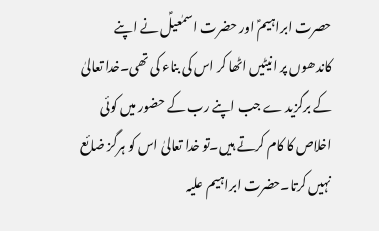حصرت ابراہیمؑ اور حضرت اسمٰعیلؑ نے اپنے کاندھوں پر انیٹیں اٹھا کر اس کی بناء کی تھی۔خدا تعالیٰ کے برگزید ے جب اپنے رب کے حضور میں کوئی اخلاص کا کام کرتے ہیں۔تو خدا تعالیٰ اس کو ہرگز ضائع نہیں کرتا۔حضرت ابراہیم علیہ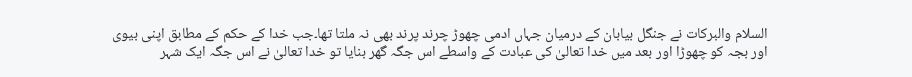السلام والبرکات نے جنگل بیابان کے درمیان جہاں ادمی چھوڑ چرند پرند بھی نہ ملتا تھا۔جب خدا کے حکم کے مطابق اپنی بیوی اور بجہ کو چھوڑا اور بعد میں خدا تعالیٰ کی عبادت کے واسطے اس جگہ گھر بنایا تو خدا تعالیٰ نے اس جگہ ایک شہر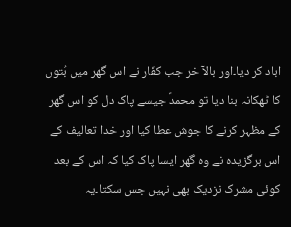اباد کر دیا۔اور بالآ خر جب کفّار نے اس گھر میں بُتوں کا ٹھکانہ بنا دیا تو محمدؐ جیسے پاک دل کو اس گھر کے مظہر کرنے کا جوش عطا کیا اور خدا تعالیف کے اس برگزیدہ نے وہ گھر ایسا پاک کیا کہ اس کے بعد کوئی مشرک نزدیک بھی نہیں جس سکتا۔یہ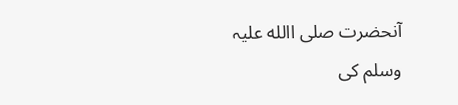آنحضرت صلی االله علیہ وسلم کی